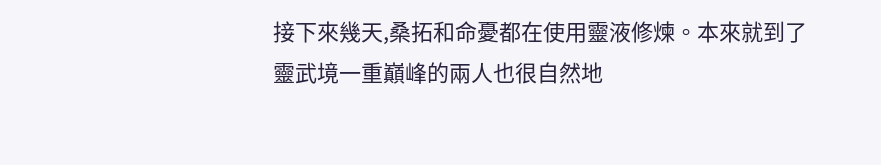接下來幾天,桑拓和命憂都在使用靈液修煉。本來就到了靈武境一重巔峰的兩人也很自然地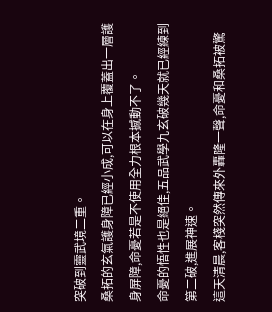突破到靈武境二重。
桑拓的玄氣護身障已經小成,可以在身上覆蓋出一層護身屏障,命憂若是不使用全力根本撼動不了。
命憂的悟性也是絕佳,五品武學九玄破幾天就已經練到第二破,進展神速。
這天清晨,客棧突然傳來外轟隆一聲,命憂和桑拓被驚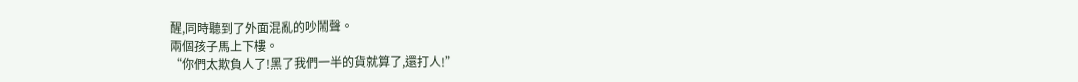醒,同時聽到了外面混亂的吵鬧聲。
兩個孩子馬上下樓。
“你們太欺負人了!黑了我們一半的貨就算了,還打人!”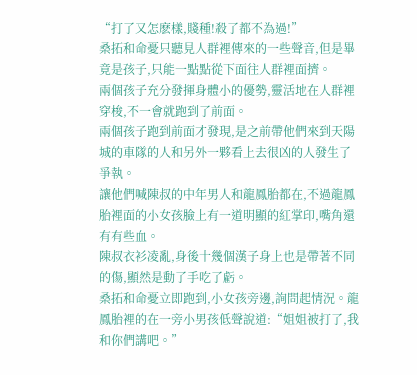“打了又怎麽樣,賤種!殺了都不為過!”
桑拓和命憂只聽見人群裡傳來的一些聲音,但是畢竟是孩子,只能一點點從下面往人群裡面擠。
兩個孩子充分發揮身體小的優勢,靈活地在人群裡穿梭,不一會就跑到了前面。
兩個孩子跑到前面才發現,是之前帶他們來到天陽城的車隊的人和另外一夥看上去很凶的人發生了爭執。
讓他們喊陳叔的中年男人和龍鳳胎都在,不過龍鳳胎裡面的小女孩臉上有一道明顯的紅掌印,嘴角還有有些血。
陳叔衣衫凌亂,身後十幾個漢子身上也是帶著不同的傷,顯然是動了手吃了虧。
桑拓和命憂立即跑到,小女孩旁邊,詢問起情況。龍鳳胎裡的在一旁小男孩低聲說道:“姐姐被打了,我和你們講吧。”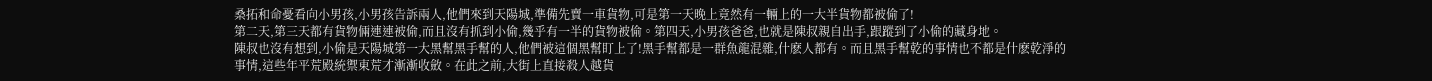桑拓和命憂看向小男孩,小男孩告訴兩人,他們來到天陽城,準備先賣一車貨物,可是第一天晚上竟然有一輛上的一大半貨物都被偷了!
第二天,第三天都有貨物倆連連被偷,而且沒有抓到小偷,幾乎有一半的貨物被偷。第四天,小男孩爸爸,也就是陳叔親自出手,跟蹤到了小偷的藏身地。
陳叔也沒有想到,小偷是天陽城第一大黑幫黑手幫的人,他們被這個黑幫盯上了!黑手幫都是一群魚龍混雜,什麽人都有。而且黑手幫乾的事情也不都是什麽乾淨的事情,這些年平荒殿統禦東荒才漸漸收斂。在此之前,大街上直接殺人越貨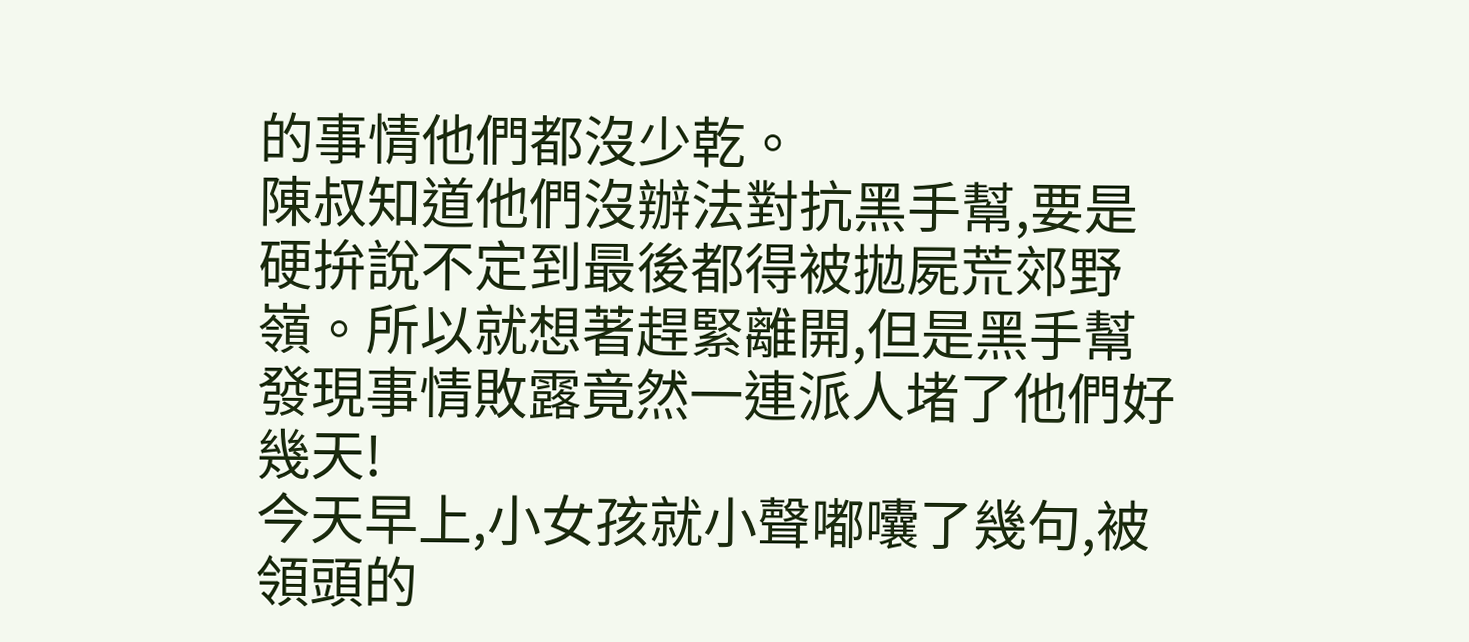的事情他們都沒少乾。
陳叔知道他們沒辦法對抗黑手幫,要是硬拚說不定到最後都得被拋屍荒郊野嶺。所以就想著趕緊離開,但是黑手幫發現事情敗露竟然一連派人堵了他們好幾天!
今天早上,小女孩就小聲嘟囔了幾句,被領頭的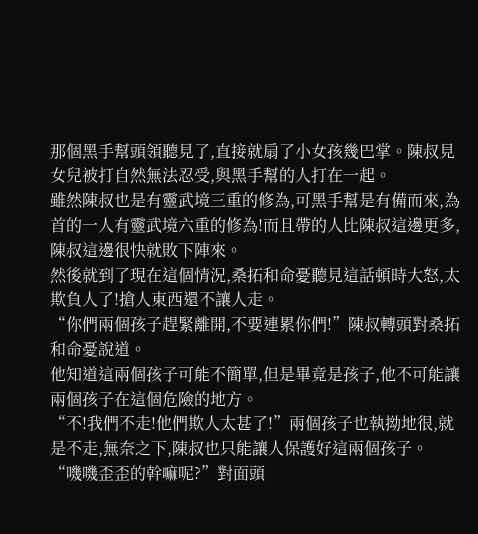那個黑手幫頭領聽見了,直接就扇了小女孩幾巴掌。陳叔見女兒被打自然無法忍受,與黑手幫的人打在一起。
雖然陳叔也是有靈武境三重的修為,可黑手幫是有備而來,為首的一人有靈武境六重的修為!而且帶的人比陳叔這邊更多,陳叔這邊很快就敗下陣來。
然後就到了現在這個情況,桑拓和命憂聽見這話頓時大怒,太欺負人了!搶人東西還不讓人走。
“你們兩個孩子趕緊離開,不要連累你們!”陳叔轉頭對桑拓和命憂說道。
他知道這兩個孩子可能不簡單,但是畢竟是孩子,他不可能讓兩個孩子在這個危險的地方。
“不!我們不走!他們欺人太甚了!”兩個孩子也執拗地很,就是不走,無奈之下,陳叔也只能讓人保護好這兩個孩子。
“嘰嘰歪歪的幹嘛呢?”對面頭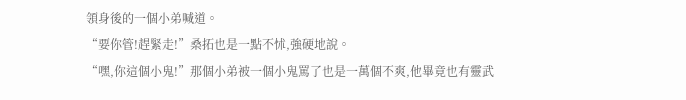領身後的一個小弟喊道。
“要你管!趕緊走!”桑拓也是一點不怵,強硬地說。
“嘿,你這個小鬼!”那個小弟被一個小鬼罵了也是一萬個不爽,他畢竟也有靈武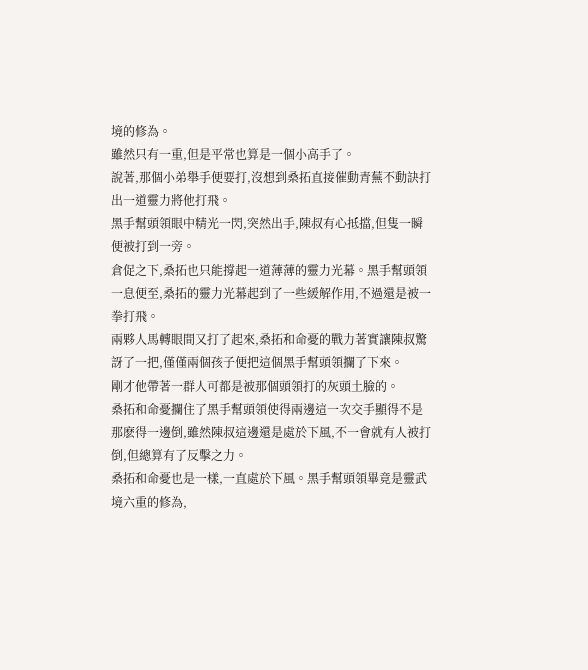境的修為。
雖然只有一重,但是平常也算是一個小高手了。
說著,那個小弟舉手便要打,沒想到桑拓直接催動青蕪不動訣打出一道靈力將他打飛。
黑手幫頭領眼中精光一閃,突然出手,陳叔有心抵擋,但隻一瞬便被打到一旁。
倉促之下,桑拓也只能撐起一道薄薄的靈力光幕。黑手幫頭領一息便至,桑拓的靈力光幕起到了一些緩解作用,不過還是被一拳打飛。
兩夥人馬轉眼間又打了起來,桑拓和命憂的戰力著實讓陳叔驚訝了一把,僅僅兩個孩子便把這個黑手幫頭領攔了下來。
剛才他帶著一群人可都是被那個頭領打的灰頭土臉的。
桑拓和命憂攔住了黑手幫頭領使得兩邊這一次交手顯得不是那麽得一邊倒,雖然陳叔這邊還是處於下風,不一會就有人被打倒,但總算有了反擊之力。
桑拓和命憂也是一樣,一直處於下風。黑手幫頭領畢竟是靈武境六重的修為,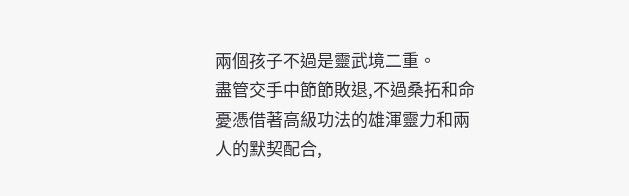兩個孩子不過是靈武境二重。
盡管交手中節節敗退,不過桑拓和命憂憑借著高級功法的雄渾靈力和兩人的默契配合,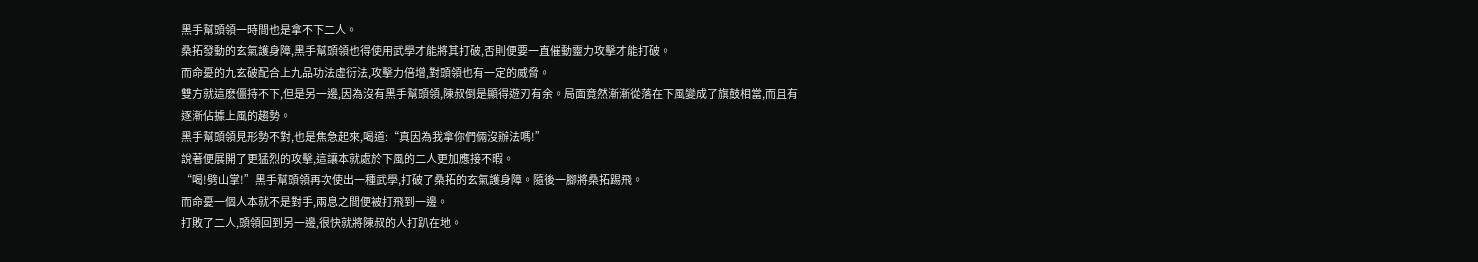黑手幫頭領一時間也是拿不下二人。
桑拓發動的玄氣護身障,黑手幫頭領也得使用武學才能將其打破,否則便要一直催動靈力攻擊才能打破。
而命憂的九玄破配合上九品功法虛衍法,攻擊力倍增,對頭領也有一定的威脅。
雙方就這麽僵持不下,但是另一邊,因為沒有黑手幫頭領,陳叔倒是顯得遊刃有余。局面竟然漸漸從落在下風變成了旗鼓相當,而且有逐漸佔據上風的趨勢。
黑手幫頭領見形勢不對,也是焦急起來,喝道:“真因為我拿你們倆沒辦法嗎!”
說著便展開了更猛烈的攻擊,這讓本就處於下風的二人更加應接不暇。
“喝!劈山掌!”黑手幫頭領再次使出一種武學,打破了桑拓的玄氣護身障。隨後一腳將桑拓踢飛。
而命憂一個人本就不是對手,兩息之間便被打飛到一邊。
打敗了二人,頭領回到另一邊,很快就將陳叔的人打趴在地。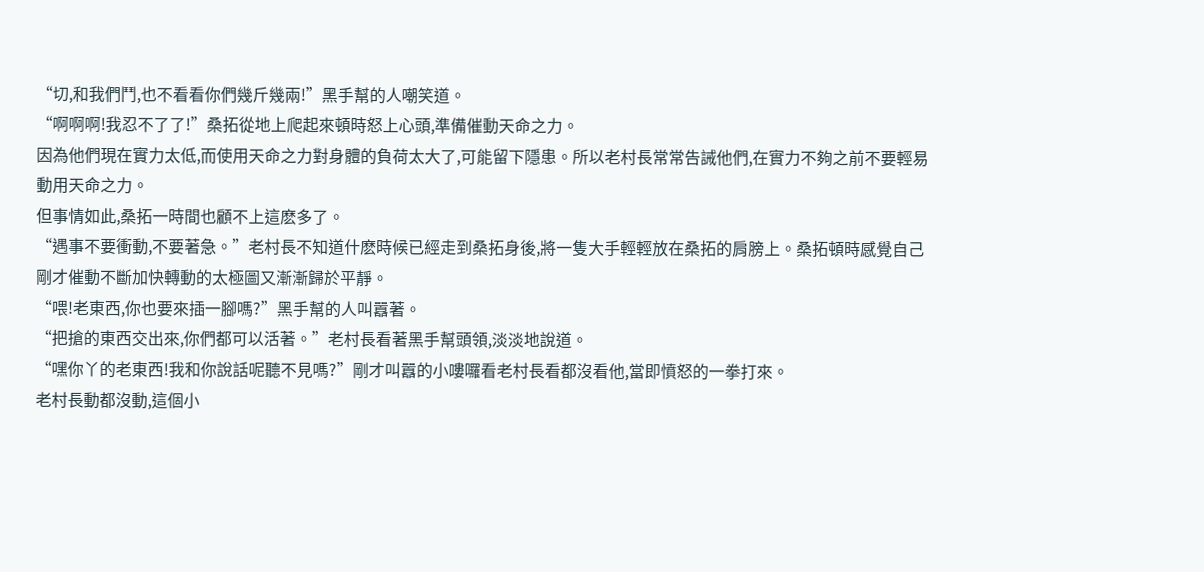“切,和我們鬥,也不看看你們幾斤幾兩!”黑手幫的人嘲笑道。
“啊啊啊!我忍不了了!”桑拓從地上爬起來頓時怒上心頭,準備催動天命之力。
因為他們現在實力太低,而使用天命之力對身體的負荷太大了,可能留下隱患。所以老村長常常告誡他們,在實力不夠之前不要輕易動用天命之力。
但事情如此,桑拓一時間也顧不上這麽多了。
“遇事不要衝動,不要著急。”老村長不知道什麽時候已經走到桑拓身後,將一隻大手輕輕放在桑拓的肩膀上。桑拓頓時感覺自己剛才催動不斷加快轉動的太極圖又漸漸歸於平靜。
“喂!老東西,你也要來插一腳嗎?”黑手幫的人叫囂著。
“把搶的東西交出來,你們都可以活著。”老村長看著黑手幫頭領,淡淡地說道。
“嘿你丫的老東西!我和你說話呢聽不見嗎?”剛才叫囂的小嘍囉看老村長看都沒看他,當即憤怒的一拳打來。
老村長動都沒動,這個小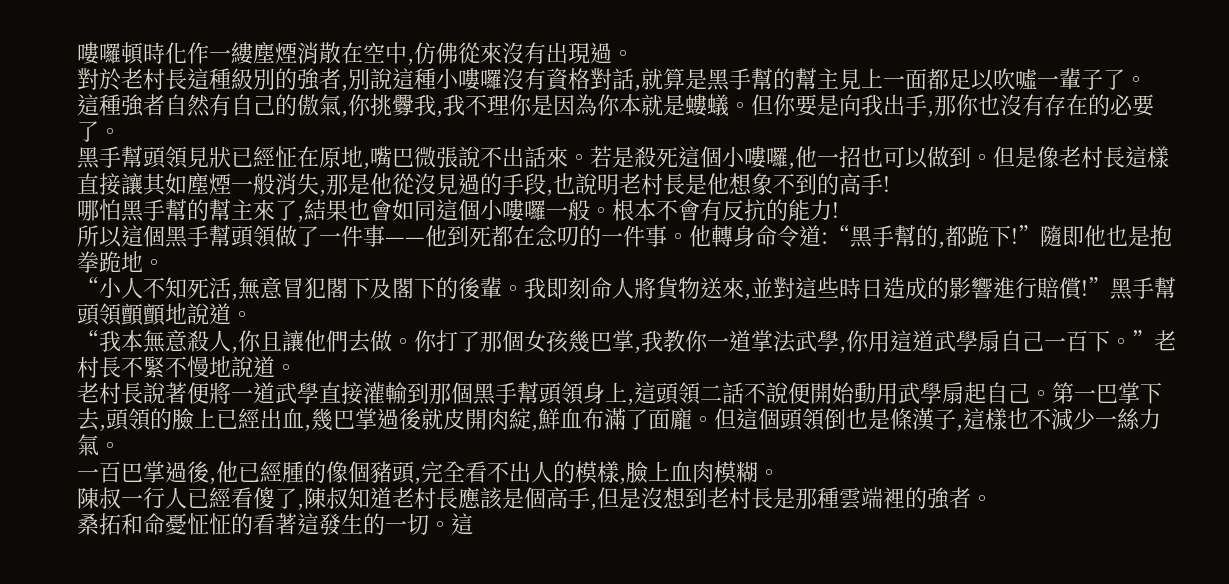嘍囉頓時化作一縷塵煙消散在空中,仿佛從來沒有出現過。
對於老村長這種級別的強者,別說這種小嘍囉沒有資格對話,就算是黑手幫的幫主見上一面都足以吹噓一輩子了。
這種強者自然有自己的傲氣,你挑釁我,我不理你是因為你本就是螻蟻。但你要是向我出手,那你也沒有存在的必要了。
黑手幫頭領見狀已經怔在原地,嘴巴微張說不出話來。若是殺死這個小嘍囉,他一招也可以做到。但是像老村長這樣直接讓其如塵煙一般消失,那是他從沒見過的手段,也說明老村長是他想象不到的高手!
哪怕黑手幫的幫主來了,結果也會如同這個小嘍囉一般。根本不會有反抗的能力!
所以這個黑手幫頭領做了一件事——他到死都在念叨的一件事。他轉身命令道:“黑手幫的,都跪下!”隨即他也是抱拳跪地。
“小人不知死活,無意冒犯閣下及閣下的後輩。我即刻命人將貨物送來,並對這些時日造成的影響進行賠償!”黑手幫頭領顫顫地說道。
“我本無意殺人,你且讓他們去做。你打了那個女孩幾巴掌,我教你一道掌法武學,你用這道武學扇自己一百下。”老村長不緊不慢地說道。
老村長說著便將一道武學直接灌輸到那個黑手幫頭領身上,這頭領二話不說便開始動用武學扇起自己。第一巴掌下去,頭領的臉上已經出血,幾巴掌過後就皮開肉綻,鮮血布滿了面龐。但這個頭領倒也是條漢子,這樣也不減少一絲力氣。
一百巴掌過後,他已經腫的像個豬頭,完全看不出人的模樣,臉上血肉模糊。
陳叔一行人已經看傻了,陳叔知道老村長應該是個高手,但是沒想到老村長是那種雲端裡的強者。
桑拓和命憂怔怔的看著這發生的一切。這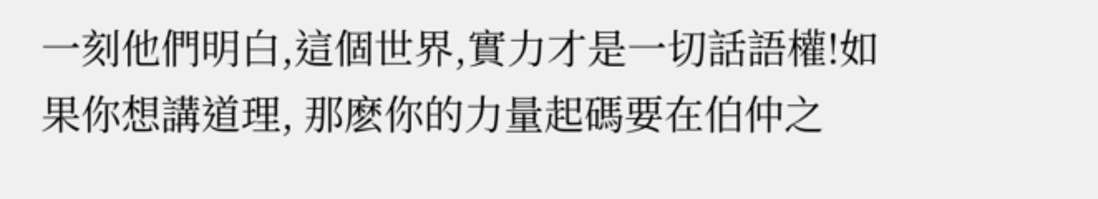一刻他們明白,這個世界,實力才是一切話語權!如果你想講道理, 那麽你的力量起碼要在伯仲之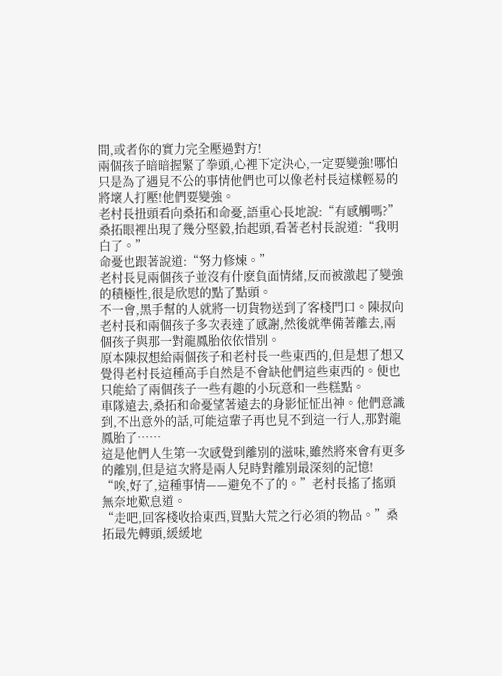間,或者你的實力完全壓過對方!
兩個孩子暗暗握緊了拳頭,心裡下定決心,一定要變強!哪怕只是為了遇見不公的事情他們也可以像老村長這樣輕易的將壞人打壓!他們要變強。
老村長扭頭看向桑拓和命憂,語重心長地說:“有感觸嗎?”
桑拓眼裡出現了幾分堅毅,抬起頭,看著老村長說道:“我明白了。”
命憂也跟著說道:“努力修煉。”
老村長見兩個孩子並沒有什麽負面情緒,反而被激起了變強的積極性,很是欣慰的點了點頭。
不一會,黑手幫的人就將一切貨物送到了客棧門口。陳叔向老村長和兩個孩子多次表達了感謝,然後就準備著離去,兩個孩子與那一對龍鳳胎依依惜別。
原本陳叔想給兩個孩子和老村長一些東西的,但是想了想又覺得老村長這種高手自然是不會缺他們這些東西的。便也只能給了兩個孩子一些有趣的小玩意和一些糕點。
車隊遠去,桑拓和命憂望著遠去的身影怔怔出神。他們意識到,不出意外的話,可能這輩子再也見不到這一行人,那對龍鳳胎了……
這是他們人生第一次感覺到離別的滋味,雖然將來會有更多的離別,但是這次將是兩人兒時對離別最深刻的記憶!
“唉,好了,這種事情——避免不了的。”老村長搖了搖頭無奈地歎息道。
“走吧,回客棧收拾東西,買點大荒之行必須的物品。”桑拓最先轉頭,緩緩地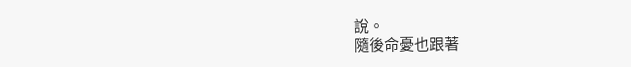說。
隨後命憂也跟著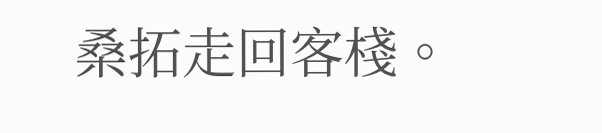桑拓走回客棧。